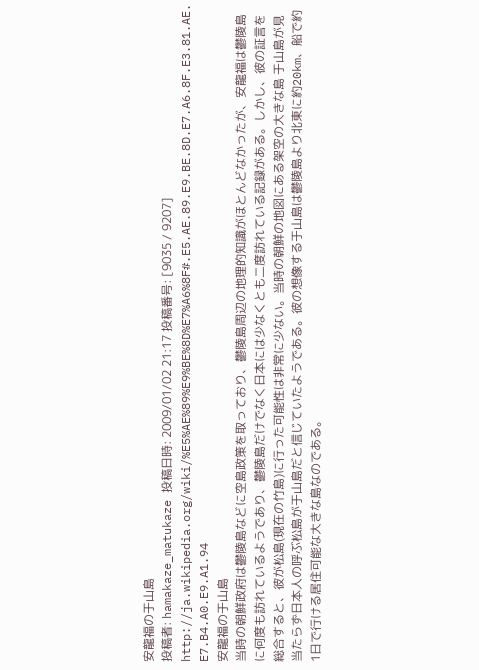安龍福の于山島
投稿者: hamakaze_matukaze 投稿日時: 2009/01/02 21:17 投稿番号: [9035 / 9207]
http://ja.wikipedia.org/wiki/%E5%AE%89%E9%BE%8D%E7%A6%8F#.E5.AE.89.E9.BE.8D.E7.A6.8F.E3.81.AE.
E7.B4.A0.E9.A1.94
安龍福の于山島
当時の朝鮮政府は鬱陵島などに空島政策を取っており、鬱陵島周辺の地理的知識がほとんどなかったが、安龍福は鬱陵島に何度も訪れているようであり、鬱陵島だけでなく日本には少なくとも二度訪れている記録がある。しかし、彼の証言を総合すると、彼が松島(現在の竹島)に行った可能性は非常に少ない。当時の朝鮮の地図にある架空の大きな島 于山島が見当たらず日本人の呼ぶ松島が于山島だと信じていたようである。彼の想像する于山島は鬱陵島より北東に約20km、船で約1日で行ける居住可能な大きな島なのである。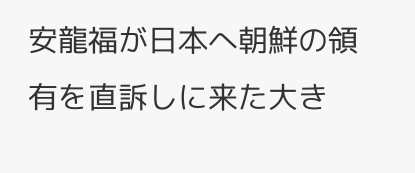安龍福が日本へ朝鮮の領有を直訴しに来た大き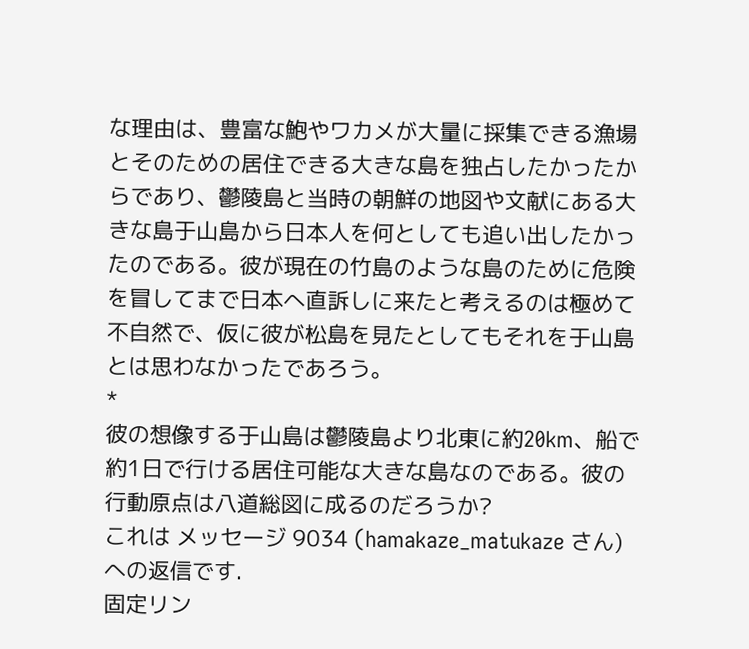な理由は、豊富な鮑やワカメが大量に採集できる漁場とそのための居住できる大きな島を独占したかったからであり、鬱陵島と当時の朝鮮の地図や文献にある大きな島于山島から日本人を何としても追い出したかったのである。彼が現在の竹島のような島のために危険を冒してまで日本へ直訴しに来たと考えるのは極めて不自然で、仮に彼が松島を見たとしてもそれを于山島とは思わなかったであろう。
*
彼の想像する于山島は鬱陵島より北東に約20km、船で約1日で行ける居住可能な大きな島なのである。彼の行動原点は八道総図に成るのだろうか?
これは メッセージ 9034 (hamakaze_matukaze さん)への返信です.
固定リン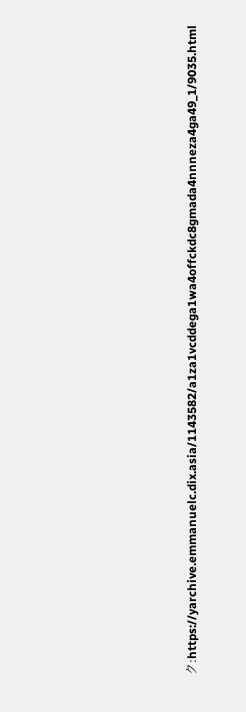ク:https://yarchive.emmanuelc.dix.asia/1143582/a1za1vcddega1wa4offckdc8gmada4nnneza4ga49_1/9035.html